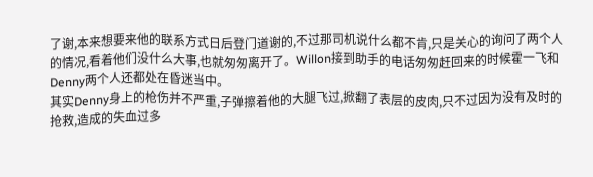了谢,本来想要来他的联系方式日后登门道谢的,不过那司机说什么都不肯,只是关心的询问了两个人的情况,看着他们没什么大事,也就匆匆离开了。Willon接到助手的电话匆匆赶回来的时候霍一飞和Denny两个人还都处在昏迷当中。
其实Denny身上的枪伤并不严重,子弹擦着他的大腿飞过,掀翻了表层的皮肉,只不过因为没有及时的抢救,造成的失血过多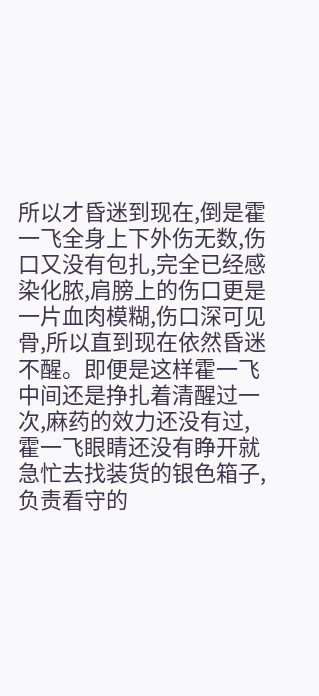所以才昏迷到现在,倒是霍一飞全身上下外伤无数,伤口又没有包扎,完全已经感染化脓,肩膀上的伤口更是一片血肉模糊,伤口深可见骨,所以直到现在依然昏迷不醒。即便是这样霍一飞中间还是挣扎着清醒过一次,麻药的效力还没有过,霍一飞眼睛还没有睁开就急忙去找装货的银色箱子,负责看守的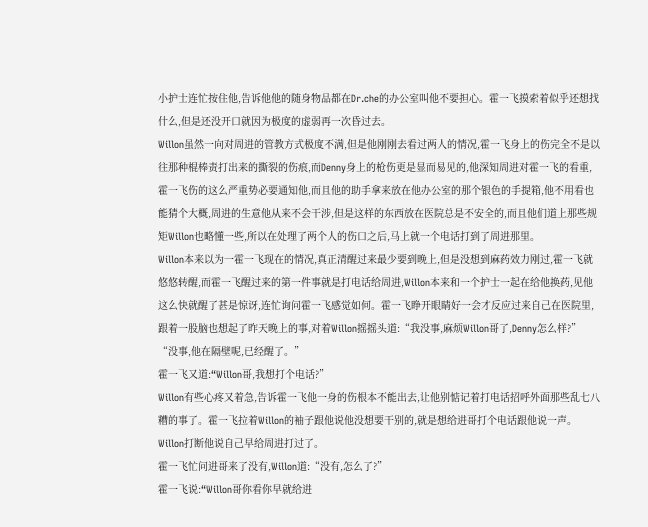小护士连忙按住他,告诉他他的随身物品都在Dr.che的办公室叫他不要担心。霍一飞摸索着似乎还想找什么,但是还没开口就因为极度的虚弱再一次昏过去。
Willon虽然一向对周进的管教方式极度不满,但是他刚刚去看过两人的情况,霍一飞身上的伤完全不是以往那种棍棒责打出来的撕裂的伤痕,而Denny身上的枪伤更是显而易见的,他深知周进对霍一飞的看重,霍一飞伤的这么严重势必要通知他,而且他的助手拿来放在他办公室的那个银色的手提箱,他不用看也能猜个大概,周进的生意他从来不会干涉,但是这样的东西放在医院总是不安全的,而且他们道上那些规矩Willon也略懂一些,所以在处理了两个人的伤口之后,马上就一个电话打到了周进那里。
Willon本来以为一霍一飞现在的情况,真正清醒过来最少要到晚上,但是没想到麻药效力刚过,霍一飞就悠悠转醒,而霍一飞醒过来的第一件事就是打电话给周进,Willon本来和一个护士一起在给他换药,见他这么快就醒了甚是惊讶,连忙询问霍一飞感觉如何。霍一飞睁开眼睛好一会才反应过来自己在医院里,跟着一股脑也想起了昨天晚上的事,对着Willon摇摇头道:“我没事,麻烦Willon哥了,Denny怎么样?”
“没事,他在隔壁呢,已经醒了。”
霍一飞又道:“Willon哥,我想打个电话?”
Willon有些心疼又着急,告诉霍一飞他一身的伤根本不能出去,让他别惦记着打电话招呼外面那些乱七八糟的事了。霍一飞拉着Willon的袖子跟他说他没想要干别的,就是想给进哥打个电话跟他说一声。Willon打断他说自己早给周进打过了。
霍一飞忙问进哥来了没有,Willon道:“没有,怎么了?”
霍一飞说:“Willon哥你看你早就给进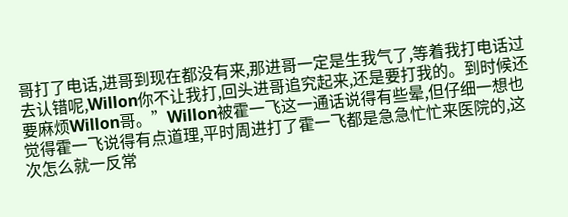哥打了电话,进哥到现在都没有来,那进哥一定是生我气了,等着我打电话过去认错呢,Willon你不让我打,回头进哥追究起来,还是要打我的。到时候还要麻烦Willon哥。”Willon被霍一飞这一通话说得有些晕,但仔细一想也觉得霍一飞说得有点道理,平时周进打了霍一飞都是急急忙忙来医院的,这次怎么就一反常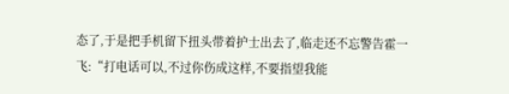态了,于是把手机留下扭头带着护士出去了,临走还不忘警告霍一飞:“打电话可以,不过你伤成这样,不要指望我能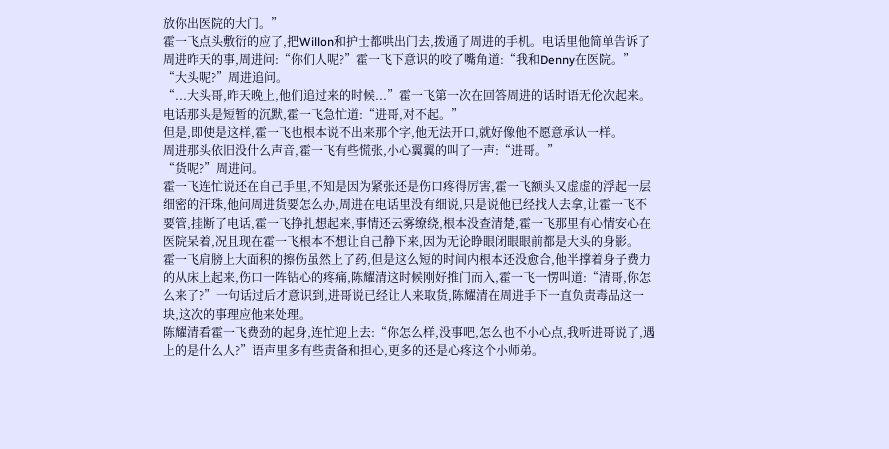放你出医院的大门。”
霍一飞点头敷衍的应了,把Willon和护士都哄出门去,拨通了周进的手机。电话里他简单告诉了周进昨天的事,周进问:“你们人呢?”霍一飞下意识的咬了嘴角道:“我和Denny在医院。”
“大头呢?”周进追问。
“...大头哥,昨天晚上,他们追过来的时候...”霍一飞第一次在回答周进的话时语无伦次起来。
电话那头是短暂的沉默,霍一飞急忙道:“进哥,对不起。”
但是,即使是这样,霍一飞也根本说不出来那个字,他无法开口,就好像他不愿意承认一样。
周进那头依旧没什么声音,霍一飞有些慌张,小心翼翼的叫了一声:“进哥。”
“货呢?”周进问。
霍一飞连忙说还在自己手里,不知是因为紧张还是伤口疼得厉害,霍一飞额头又虚虚的浮起一层细密的汗珠,他问周进货要怎么办,周进在电话里没有细说,只是说他已经找人去拿,让霍一飞不要管,挂断了电话,霍一飞挣扎想起来,事情还云雾缭绕,根本没查清楚,霍一飞那里有心情安心在医院呆着,况且现在霍一飞根本不想让自己静下来,因为无论睁眼闭眼眼前都是大头的身影。
霍一飞肩膀上大面积的擦伤虽然上了药,但是这么短的时间内根本还没愈合,他半撑着身子费力的从床上起来,伤口一阵钻心的疼痛,陈耀清这时候刚好推门而入,霍一飞一愣叫道:“清哥,你怎么来了?”一句话过后才意识到,进哥说已经让人来取货,陈耀清在周进手下一直负责毒品这一块,这次的事理应他来处理。
陈耀清看霍一飞费劲的起身,连忙迎上去:“你怎么样,没事吧,怎么也不小心点,我听进哥说了,遇上的是什么人?”语声里多有些责备和担心,更多的还是心疼这个小师弟。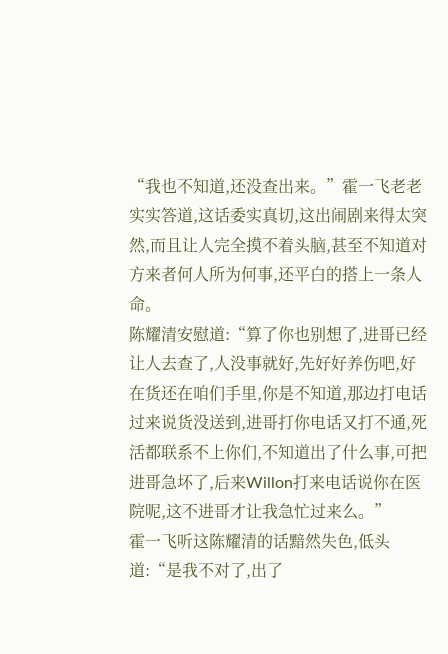“我也不知道,还没查出来。”霍一飞老老实实答道,这话委实真切,这出闹剧来得太突然,而且让人完全摸不着头脑,甚至不知道对方来者何人所为何事,还平白的搭上一条人命。
陈耀清安慰道:“算了你也别想了,进哥已经让人去查了,人没事就好,先好好养伤吧,好在货还在咱们手里,你是不知道,那边打电话过来说货没送到,进哥打你电话又打不通,死活都联系不上你们,不知道出了什么事,可把进哥急坏了,后来Willon打来电话说你在医院呢,这不进哥才让我急忙过来么。”
霍一飞听这陈耀清的话黯然失色,低头道:“是我不对了,出了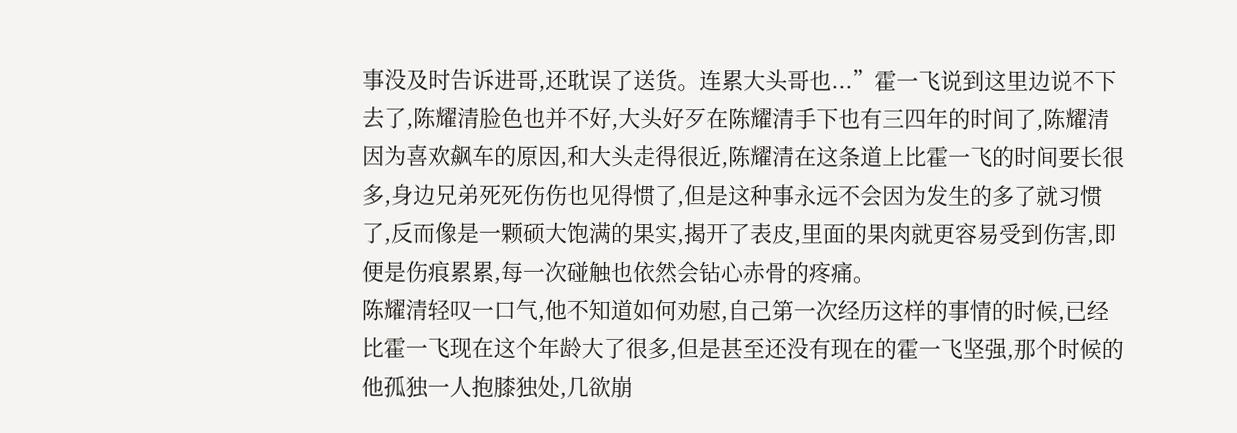事没及时告诉进哥,还耽误了送货。连累大头哥也...”霍一飞说到这里边说不下去了,陈耀清脸色也并不好,大头好歹在陈耀清手下也有三四年的时间了,陈耀清因为喜欢飙车的原因,和大头走得很近,陈耀清在这条道上比霍一飞的时间要长很多,身边兄弟死死伤伤也见得惯了,但是这种事永远不会因为发生的多了就习惯了,反而像是一颗硕大饱满的果实,揭开了表皮,里面的果肉就更容易受到伤害,即便是伤痕累累,每一次碰触也依然会钻心赤骨的疼痛。
陈耀清轻叹一口气,他不知道如何劝慰,自己第一次经历这样的事情的时候,已经比霍一飞现在这个年龄大了很多,但是甚至还没有现在的霍一飞坚强,那个时候的他孤独一人抱膝独处,几欲崩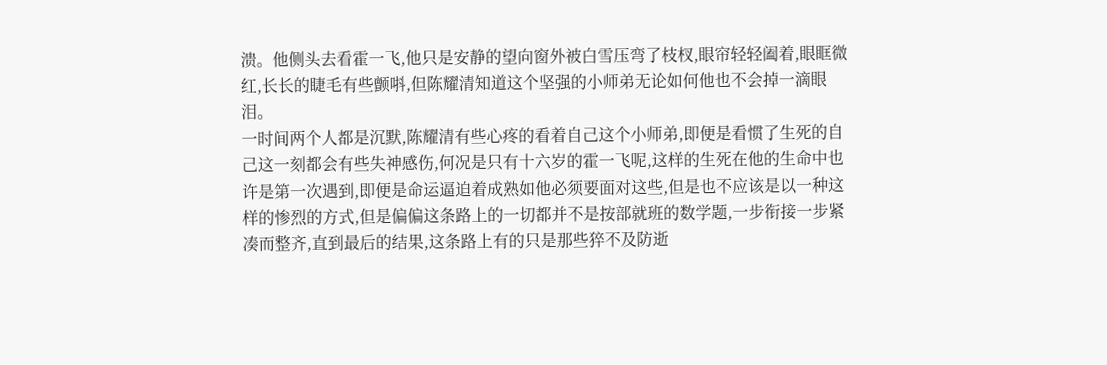溃。他侧头去看霍一飞,他只是安静的望向窗外被白雪压弯了枝杈,眼帘轻轻阖着,眼眶微红,长长的睫毛有些颤唞,但陈耀清知道这个坚强的小师弟无论如何他也不会掉一滴眼泪。
一时间两个人都是沉默,陈耀清有些心疼的看着自己这个小师弟,即便是看惯了生死的自己这一刻都会有些失神感伤,何况是只有十六岁的霍一飞呢,这样的生死在他的生命中也许是第一次遇到,即便是命运逼迫着成熟如他必须要面对这些,但是也不应该是以一种这样的惨烈的方式,但是偏偏这条路上的一切都并不是按部就班的数学题,一步衔接一步紧凑而整齐,直到最后的结果,这条路上有的只是那些猝不及防逝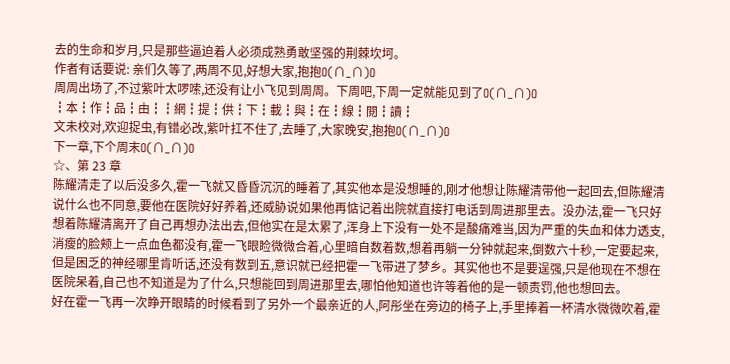去的生命和岁月,只是那些逼迫着人必须成熟勇敢坚强的荆棘坎坷。
作者有话要说: 亲们久等了,两周不见,好想大家,抱抱O(∩_∩)O
周周出场了,不过紫叶太啰嗦,还没有让小飞见到周周。下周吧,下周一定就能见到了O(∩_∩)O
┇本┇作┇品┇由┇┇網┇提┇供┇下┇載┇與┇在┇線┇閱┇讀┇
文未校对,欢迎捉虫,有错必改,紫叶扛不住了,去睡了,大家晚安,抱抱O(∩_∩)O
下一章,下个周末O(∩_∩)O
☆、第 23 章
陈耀清走了以后没多久,霍一飞就又昏昏沉沉的睡着了,其实他本是没想睡的,刚才他想让陈耀清带他一起回去,但陈耀清说什么也不同意,要他在医院好好养着,还威胁说如果他再惦记着出院就直接打电话到周进那里去。没办法,霍一飞只好想着陈耀清离开了自己再想办法出去,但他实在是太累了,浑身上下没有一处不是酸痛难当,因为严重的失血和体力透支,消瘦的脸颊上一点血色都没有,霍一飞眼睑微微合着,心里暗自数着数,想着再躺一分钟就起来,倒数六十秒,一定要起来,但是困乏的神经哪里肯听话,还没有数到五,意识就已经把霍一飞带进了梦乡。其实他也不是要逞强,只是他现在不想在医院呆着,自己也不知道是为了什么,只想能回到周进那里去,哪怕他知道也许等着他的是一顿责罚,他也想回去。
好在霍一飞再一次睁开眼睛的时候看到了另外一个最亲近的人,阿彤坐在旁边的椅子上,手里捧着一杯清水微微吹着,霍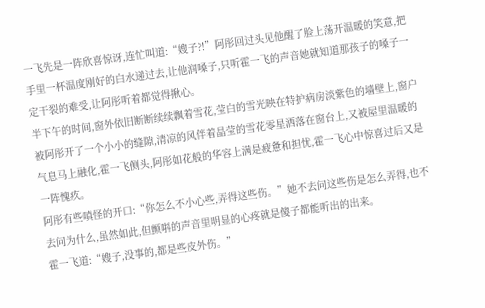一飞先是一阵欣喜惊讶,连忙叫道:“嫂子?!”阿彤回过头见他醒了脸上荡开温暖的笑意,把手里一杯温度刚好的白水递过去,让他润嗓子,只听霍一飞的声音她就知道那孩子的嗓子一定干裂的难受,让阿彤听着都觉得揪心。
半下午的时间,窗外依旧断断续续飘着雪花,莹白的雪光映在特护病房淡紫色的墙壁上,窗户被阿彤开了一个小小的缝隙,清凉的风伴着晶莹的雪花零星洒落在窗台上,又被屋里温暖的气息马上融化,霍一飞侧头,阿彤如花般的华容上满是疲惫和担忧,霍一飞心中惊喜过后又是一阵愧疚。
阿彤有些嗔怪的开口:“你怎么不小心些,弄得这些伤。”她不去问这些伤是怎么弄得,也不去问为什么,虽然如此,但颤唞的声音里明显的心疼就是傻子都能听出的出来。
霍一飞道:“嫂子,没事的,都是些皮外伤。”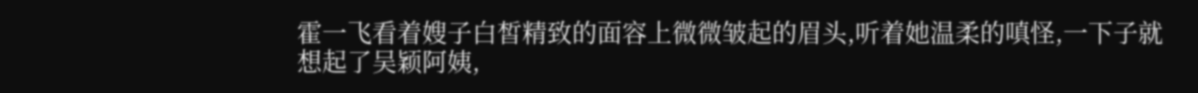霍一飞看着嫂子白皙精致的面容上微微皱起的眉头,听着她温柔的嗔怪,一下子就想起了吴颖阿姨,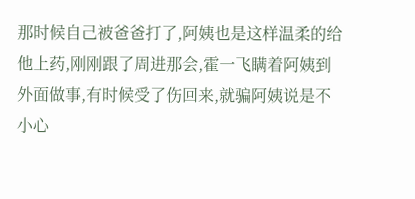那时候自己被爸爸打了,阿姨也是这样温柔的给他上药,刚刚跟了周进那会,霍一飞瞒着阿姨到外面做事,有时候受了伤回来,就骗阿姨说是不小心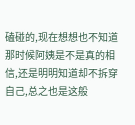磕碰的,现在想想也不知道那时候阿姨是不是真的相信,还是明明知道却不拆穿自己,总之也是这般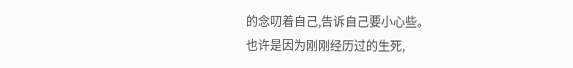的念叨着自己,告诉自己要小心些。
也许是因为刚刚经历过的生死,